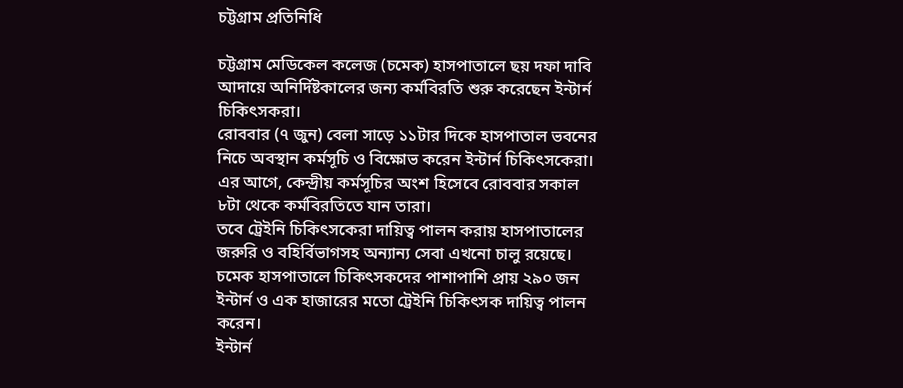চট্টগ্রাম প্রতিনিধি

চট্টগ্রাম মেডিকেল কলেজ (চমেক) হাসপাতালে ছয় দফা দাবি আদায়ে অনির্দিষ্টকালের জন্য কর্মবিরতি শুরু করেছেন ইন্টার্ন চিকিৎসকরা।
রোববার (৭ জুন) বেলা সাড়ে ১১টার দিকে হাসপাতাল ভবনের নিচে অবস্থান কর্মসূচি ও বিক্ষোভ করেন ইন্টার্ন চিকিৎসকেরা। এর আগে, কেন্দ্রীয় কর্মসূচির অংশ হিসেবে রোববার সকাল ৮টা থেকে কর্মবিরতিতে যান তারা।
তবে ট্রেইনি চিকিৎসকেরা দায়িত্ব পালন করায় হাসপাতালের জরুরি ও বহির্বিভাগসহ অন্যান্য সেবা এখনো চালু রয়েছে। চমেক হাসপাতালে চিকিৎসকদের পাশাপাশি প্রায় ২৯০ জন ইন্টার্ন ও এক হাজারের মতো ট্রেইনি চিকিৎসক দায়িত্ব পালন করেন।
ইন্টার্ন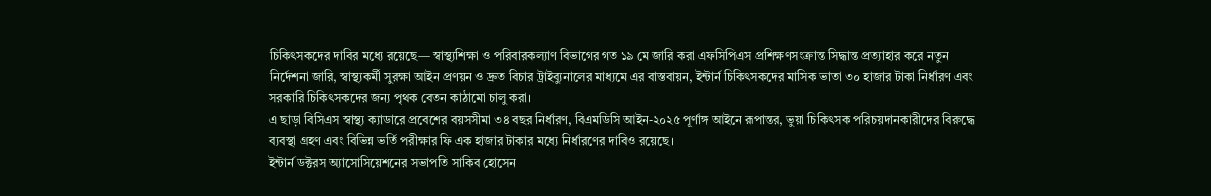চিকিৎসকদের দাবির মধ্যে রয়েছে— স্বাস্থ্যশিক্ষা ও পরিবারকল্যাণ বিভাগের গত ১৯ মে জারি করা এফসিপিএস প্রশিক্ষণসংক্রান্ত সিদ্ধান্ত প্রত্যাহার করে নতুন নির্দেশনা জারি, স্বাস্থ্যকর্মী সুরক্ষা আইন প্রণয়ন ও দ্রুত বিচার ট্রাইব্যুনালের মাধ্যমে এর বাস্তবায়ন, ইন্টার্ন চিকিৎসকদের মাসিক ভাতা ৩০ হাজার টাকা নির্ধারণ এবং সরকারি চিকিৎসকদের জন্য পৃথক বেতন কাঠামো চালু করা।
এ ছাড়া বিসিএস স্বাস্থ্য ক্যাডারে প্রবেশের বয়সসীমা ৩৪ বছর নির্ধারণ, বিএমডিসি আইন-২০২৫ পূর্ণাঙ্গ আইনে রূপান্তর, ভুয়া চিকিৎসক পরিচয়দানকারীদের বিরুদ্ধে ব্যবস্থা গ্রহণ এবং বিভিন্ন ভর্তি পরীক্ষার ফি এক হাজার টাকার মধ্যে নির্ধারণের দাবিও রয়েছে।
ইন্টার্ন ডক্টরস অ্যাসোসিয়েশনের সভাপতি সাকিব হোসেন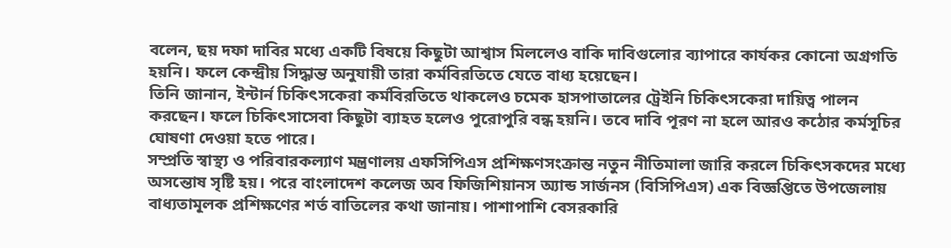বলেন, ছয় দফা দাবির মধ্যে একটি বিষয়ে কিছুটা আশ্বাস মিললেও বাকি দাবিগুলোর ব্যাপারে কার্যকর কোনো অগ্রগতি হয়নি। ফলে কেন্দ্রীয় সিদ্ধান্ত অনুযায়ী তারা কর্মবিরতিতে যেতে বাধ্য হয়েছেন।
তিনি জানান, ইন্টার্ন চিকিৎসকেরা কর্মবিরতিতে থাকলেও চমেক হাসপাতালের ট্রেইনি চিকিৎসকেরা দায়িত্ব পালন করছেন। ফলে চিকিৎসাসেবা কিছুটা ব্যাহত হলেও পুরোপুরি বন্ধ হয়নি। তবে দাবি পূরণ না হলে আরও কঠোর কর্মসূচির ঘোষণা দেওয়া হতে পারে।
সম্প্রতি স্বাস্থ্য ও পরিবারকল্যাণ মন্ত্রণালয় এফসিপিএস প্রশিক্ষণসংক্রান্ত নতুন নীতিমালা জারি করলে চিকিৎসকদের মধ্যে অসন্তোষ সৃষ্টি হয়। পরে বাংলাদেশ কলেজ অব ফিজিশিয়ানস অ্যান্ড সার্জনস (বিসিপিএস) এক বিজ্ঞপ্তিতে উপজেলায় বাধ্যতামূলক প্রশিক্ষণের শর্ত বাতিলের কথা জানায়। পাশাপাশি বেসরকারি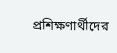প্রশিক্ষণার্থীদের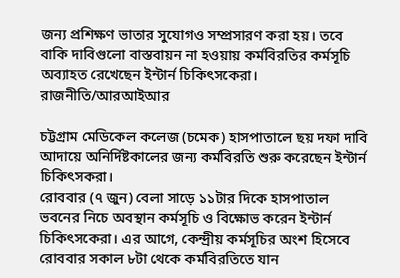জন্য প্রশিক্ষণ ভাতার সুযোগও সম্প্রসারণ করা হয়। তবে বাকি দাবিগুলো বাস্তবায়ন না হওয়ায় কর্মবিরতির কর্মসূচি অব্যাহত রেখেছেন ইন্টার্ন চিকিৎসকেরা।
রাজনীতি/আরআইআর

চট্টগ্রাম মেডিকেল কলেজ (চমেক) হাসপাতালে ছয় দফা দাবি আদায়ে অনির্দিষ্টকালের জন্য কর্মবিরতি শুরু করেছেন ইন্টার্ন চিকিৎসকরা।
রোববার (৭ জুন) বেলা সাড়ে ১১টার দিকে হাসপাতাল ভবনের নিচে অবস্থান কর্মসূচি ও বিক্ষোভ করেন ইন্টার্ন চিকিৎসকেরা। এর আগে, কেন্দ্রীয় কর্মসূচির অংশ হিসেবে রোববার সকাল ৮টা থেকে কর্মবিরতিতে যান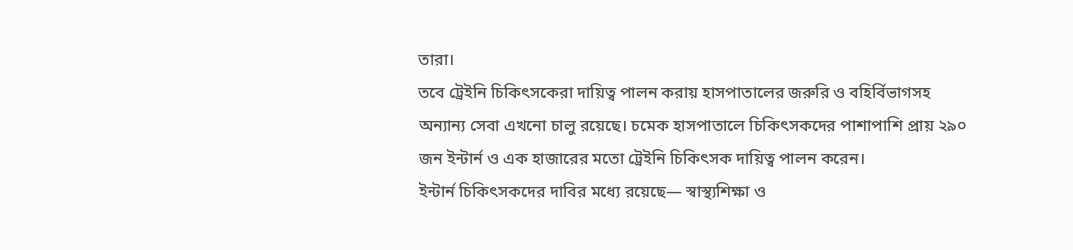তারা।
তবে ট্রেইনি চিকিৎসকেরা দায়িত্ব পালন করায় হাসপাতালের জরুরি ও বহির্বিভাগসহ অন্যান্য সেবা এখনো চালু রয়েছে। চমেক হাসপাতালে চিকিৎসকদের পাশাপাশি প্রায় ২৯০ জন ইন্টার্ন ও এক হাজারের মতো ট্রেইনি চিকিৎসক দায়িত্ব পালন করেন।
ইন্টার্ন চিকিৎসকদের দাবির মধ্যে রয়েছে— স্বাস্থ্যশিক্ষা ও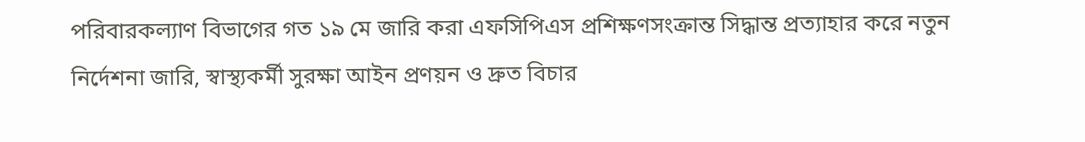পরিবারকল্যাণ বিভাগের গত ১৯ মে জারি করা এফসিপিএস প্রশিক্ষণসংক্রান্ত সিদ্ধান্ত প্রত্যাহার করে নতুন নির্দেশনা জারি, স্বাস্থ্যকর্মী সুরক্ষা আইন প্রণয়ন ও দ্রুত বিচার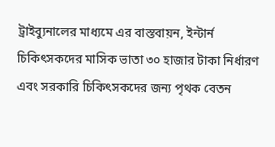ট্রাইব্যুনালের মাধ্যমে এর বাস্তবায়ন, ইন্টার্ন চিকিৎসকদের মাসিক ভাতা ৩০ হাজার টাকা নির্ধারণ এবং সরকারি চিকিৎসকদের জন্য পৃথক বেতন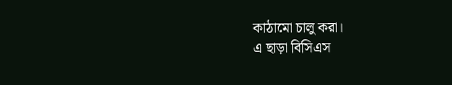কাঠামো চালু করা।
এ ছাড়া বিসিএস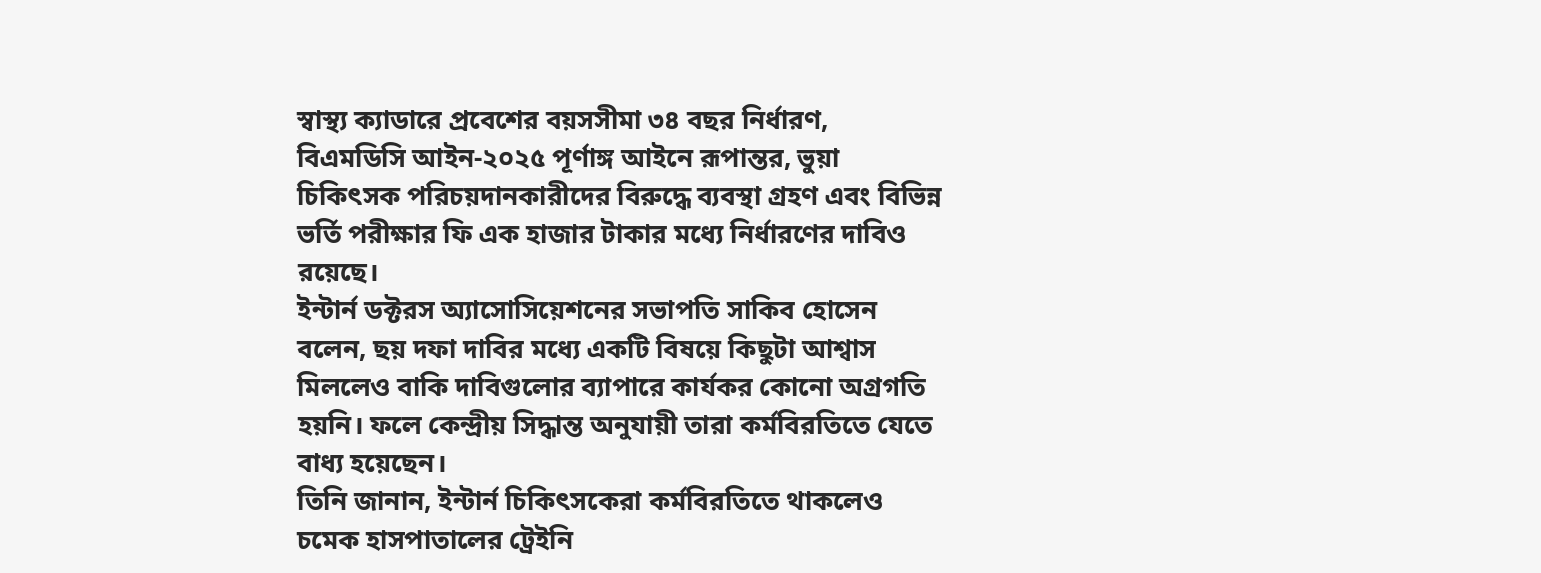স্বাস্থ্য ক্যাডারে প্রবেশের বয়সসীমা ৩৪ বছর নির্ধারণ, বিএমডিসি আইন-২০২৫ পূর্ণাঙ্গ আইনে রূপান্তর, ভুয়া চিকিৎসক পরিচয়দানকারীদের বিরুদ্ধে ব্যবস্থা গ্রহণ এবং বিভিন্ন ভর্তি পরীক্ষার ফি এক হাজার টাকার মধ্যে নির্ধারণের দাবিও রয়েছে।
ইন্টার্ন ডক্টরস অ্যাসোসিয়েশনের সভাপতি সাকিব হোসেন বলেন, ছয় দফা দাবির মধ্যে একটি বিষয়ে কিছুটা আশ্বাস মিললেও বাকি দাবিগুলোর ব্যাপারে কার্যকর কোনো অগ্রগতি হয়নি। ফলে কেন্দ্রীয় সিদ্ধান্ত অনুযায়ী তারা কর্মবিরতিতে যেতে বাধ্য হয়েছেন।
তিনি জানান, ইন্টার্ন চিকিৎসকেরা কর্মবিরতিতে থাকলেও চমেক হাসপাতালের ট্রেইনি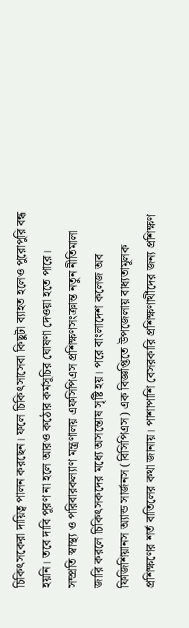চিকিৎসকেরা দায়িত্ব পালন করছেন। ফলে চিকিৎসাসেবা কিছুটা ব্যাহত হলেও পুরোপুরি বন্ধ হয়নি। তবে দাবি পূরণ না হলে আরও কঠোর কর্মসূচির ঘোষণা দেওয়া হতে পারে।
সম্প্রতি স্বাস্থ্য ও পরিবারকল্যাণ মন্ত্রণালয় এফসিপিএস প্রশিক্ষণসংক্রান্ত নতুন নীতিমালা জারি করলে চিকিৎসকদের মধ্যে অসন্তোষ সৃষ্টি হয়। পরে বাংলাদেশ কলেজ অব ফিজিশিয়ানস অ্যান্ড সার্জনস (বিসিপিএস) এক বিজ্ঞপ্তিতে উপজেলায় বাধ্যতামূলক প্রশিক্ষণের শর্ত বাতিলের কথা জানায়। পাশাপাশি বেসরকারি প্রশিক্ষণার্থীদের জন্য প্রশিক্ষণ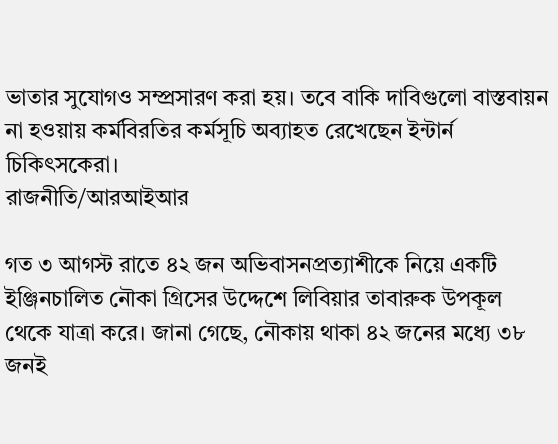ভাতার সুযোগও সম্প্রসারণ করা হয়। তবে বাকি দাবিগুলো বাস্তবায়ন না হওয়ায় কর্মবিরতির কর্মসূচি অব্যাহত রেখেছেন ইন্টার্ন চিকিৎসকেরা।
রাজনীতি/আরআইআর

গত ৩ আগস্ট রাতে ৪২ জন অভিবাসনপ্রত্যাশীকে নিয়ে একটি ইঞ্জিনচালিত নৌকা গ্রিসের উদ্দেশে লিবিয়ার তাবারুক উপকূল থেকে যাত্রা করে। জানা গেছে, নৌকায় থাকা ৪২ জনের মধ্যে ৩৮ জনই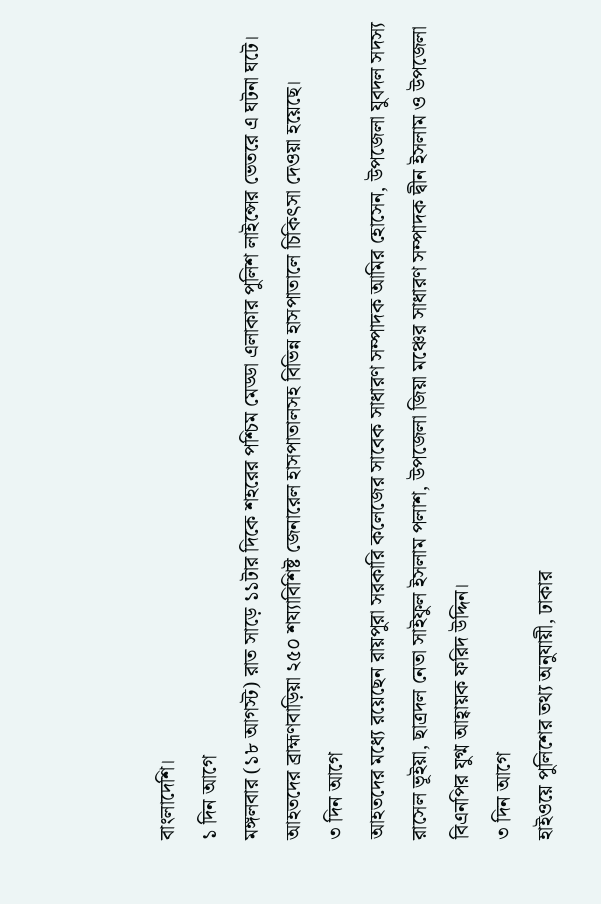বাংলাদেশি।
১ দিন আগে
মঙ্গলবার (১৮ আগস্ট) রাত সাড়ে ১১টার দিকে শহরের পশ্চিম মেড্ডা এলাকার পুলিশ লাইন্সের ভেতরে এ ঘটনা ঘটে। আহতদের ব্রাহ্মণবাড়িয়া ২৫০ শয্যাবিশিষ্ট জেনারেল হাসপাতালসহ বিভিন্ন হাসপাতালে চিকিৎসা দেওয়া হয়েছে।
৩ দিন আগে
আহতদের মধ্যে রয়েছেন রায়পুরা সরকারি কলেজের সাবেক সাধারণ সম্পাদক আমির হোসেন, উপজেলা যুবদল সদস্য রাসেল ভূইয়া, ছাত্রদল নেতা সাইফুল ইসলাম পলাশ, উপজেলা জিয়া মঞ্চের সাধারণ সম্পাদক দ্বীন ইসলাম ও উপজেলা বিএনপির যুগ্ম আহ্বায়ক ফরিদ উদ্দিন।
৩ দিন আগে
হাইওয়ে পুলিশের তথ্য অনুযায়ী, ঢাকার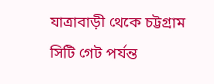যাত্রাবাড়ী থেকে চট্টগ্রাম সিটি গেট পর্যন্ত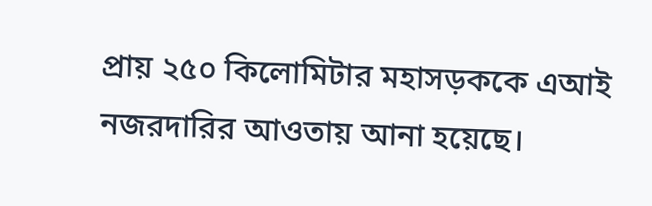প্রায় ২৫০ কিলোমিটার মহাসড়ককে এআই নজরদারির আওতায় আনা হয়েছে।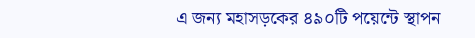এ জন্য মহাসড়কের ৪৯০টি পয়েন্টে স্থাপন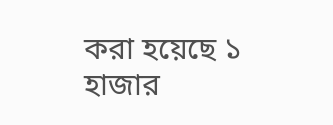করা হয়েছে ১ হাজার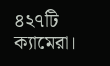৪২৭টি ক্যামেরা।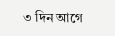৩ দিন আগে